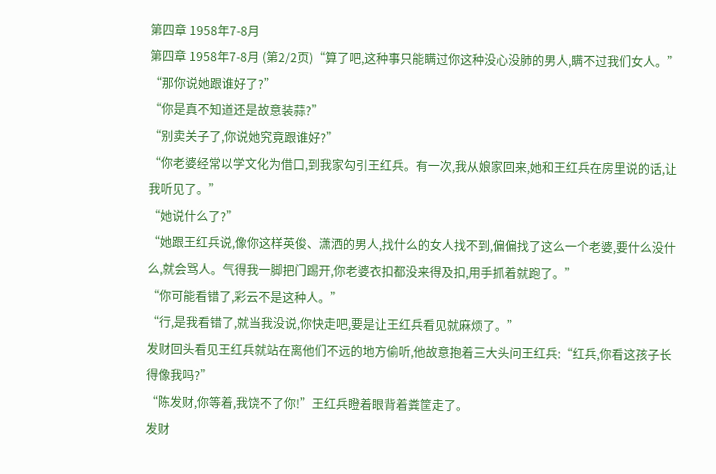第四章 1958年7-8月
第四章 1958年7-8月 (第2/2页)“算了吧,这种事只能瞒过你这种没心没肺的男人,瞒不过我们女人。”
“那你说她跟谁好了?”
“你是真不知道还是故意装蒜?”
“别卖关子了,你说她究竟跟谁好?”
“你老婆经常以学文化为借口,到我家勾引王红兵。有一次,我从娘家回来,她和王红兵在房里说的话,让我听见了。”
“她说什么了?”
“她跟王红兵说,像你这样英俊、潇洒的男人,找什么的女人找不到,偏偏找了这么一个老婆,要什么没什么,就会骂人。气得我一脚把门踢开,你老婆衣扣都没来得及扣,用手抓着就跑了。”
“你可能看错了,彩云不是这种人。”
“行,是我看错了,就当我没说,你快走吧,要是让王红兵看见就麻烦了。”
发财回头看见王红兵就站在离他们不远的地方偷听,他故意抱着三大头问王红兵:“红兵,你看这孩子长得像我吗?”
“陈发财,你等着,我饶不了你!”王红兵瞪着眼背着粪筐走了。
发财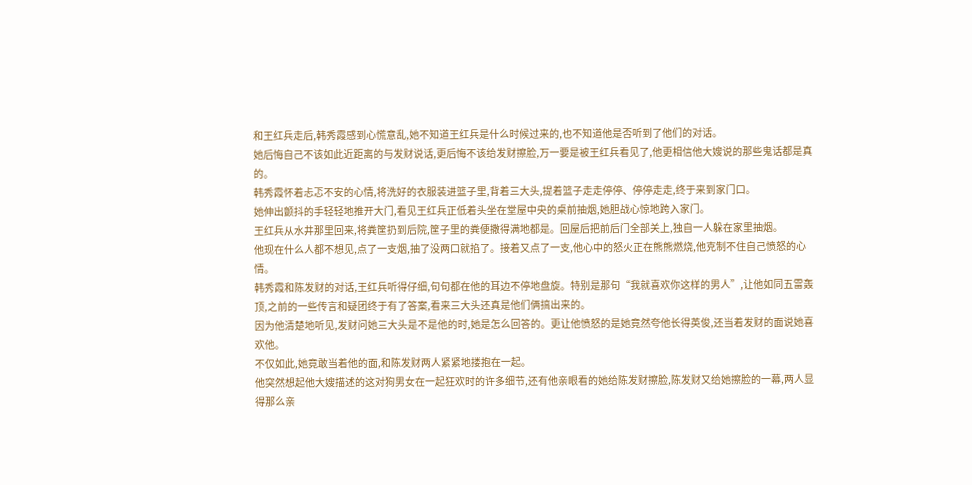和王红兵走后,韩秀霞感到心慌意乱,她不知道王红兵是什么时候过来的,也不知道他是否听到了他们的对话。
她后悔自己不该如此近距离的与发财说话,更后悔不该给发财擦脸,万一要是被王红兵看见了,他更相信他大嫂说的那些鬼话都是真的。
韩秀霞怀着忐忑不安的心情,将洗好的衣服装进篮子里,背着三大头,提着篮子走走停停、停停走走,终于来到家门口。
她伸出颤抖的手轻轻地推开大门,看见王红兵正低着头坐在堂屋中央的桌前抽烟,她胆战心惊地跨入家门。
王红兵从水井那里回来,将粪筐扔到后院,筐子里的粪便撒得满地都是。回屋后把前后门全部关上,独自一人躲在家里抽烟。
他现在什么人都不想见,点了一支烟,抽了没两口就掐了。接着又点了一支,他心中的怒火正在熊熊燃烧,他克制不住自己愤怒的心情。
韩秀霞和陈发财的对话,王红兵听得仔细,句句都在他的耳边不停地盘旋。特别是那句“我就喜欢你这样的男人”,让他如同五雷轰顶,之前的一些传言和疑团终于有了答案,看来三大头还真是他们俩搞出来的。
因为他清楚地听见,发财问她三大头是不是他的时,她是怎么回答的。更让他愤怒的是她竟然夸他长得英俊,还当着发财的面说她喜欢他。
不仅如此,她竟敢当着他的面,和陈发财两人紧紧地搂抱在一起。
他突然想起他大嫂描述的这对狗男女在一起狂欢时的许多细节,还有他亲眼看的她给陈发财擦脸,陈发财又给她擦脸的一幕,两人显得那么亲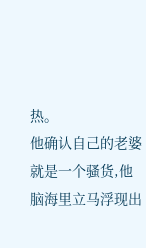热。
他确认自己的老婆就是一个骚货,他脑海里立马浮现出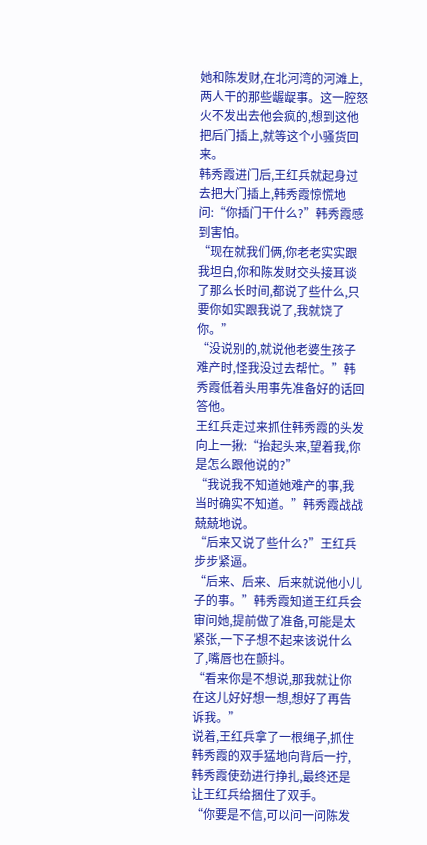她和陈发财,在北河湾的河滩上,两人干的那些龌龊事。这一腔怒火不发出去他会疯的,想到这他把后门插上,就等这个小骚货回来。
韩秀霞进门后,王红兵就起身过去把大门插上,韩秀霞惊慌地问:“你插门干什么?”韩秀霞感到害怕。
“现在就我们俩,你老老实实跟我坦白,你和陈发财交头接耳谈了那么长时间,都说了些什么,只要你如实跟我说了,我就饶了你。”
“没说别的,就说他老婆生孩子难产时,怪我没过去帮忙。”韩秀霞低着头用事先准备好的话回答他。
王红兵走过来抓住韩秀霞的头发向上一揪:“抬起头来,望着我,你是怎么跟他说的?”
“我说我不知道她难产的事,我当时确实不知道。”韩秀霞战战兢兢地说。
“后来又说了些什么?”王红兵步步紧逼。
“后来、后来、后来就说他小儿子的事。”韩秀霞知道王红兵会审问她,提前做了准备,可能是太紧张,一下子想不起来该说什么了,嘴唇也在颤抖。
“看来你是不想说,那我就让你在这儿好好想一想,想好了再告诉我。”
说着,王红兵拿了一根绳子,抓住韩秀霞的双手猛地向背后一拧,韩秀霞使劲进行挣扎,最终还是让王红兵给捆住了双手。
“你要是不信,可以问一问陈发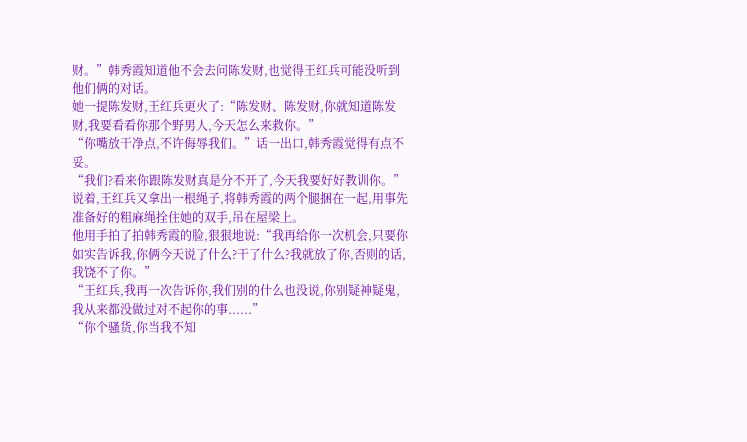财。”韩秀霞知道他不会去问陈发财,也觉得王红兵可能没听到他们俩的对话。
她一提陈发财,王红兵更火了:“陈发财、陈发财,你就知道陈发财,我要看看你那个野男人,今天怎么来救你。”
“你嘴放干净点,不许侮辱我们。”话一出口,韩秀霞觉得有点不妥。
“我们?看来你跟陈发财真是分不开了,今天我要好好教训你。”
说着,王红兵又拿出一根绳子,将韩秀霞的两个腿捆在一起,用事先准备好的粗麻绳拴住她的双手,吊在屋梁上。
他用手拍了拍韩秀霞的脸,狠狠地说:“我再给你一次机会,只要你如实告诉我,你俩今天说了什么?干了什么?我就放了你,否则的话,我饶不了你。”
“王红兵,我再一次告诉你,我们别的什么也没说,你别疑神疑鬼,我从来都没做过对不起你的事......”
“你个骚货,你当我不知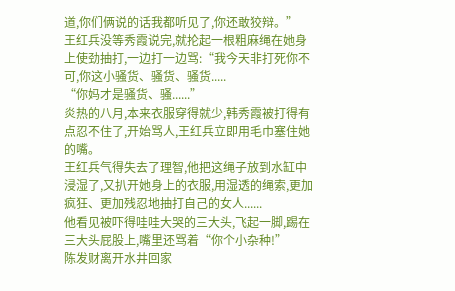道,你们俩说的话我都听见了,你还敢狡辩。”
王红兵没等秀霞说完,就抡起一根粗麻绳在她身上使劲抽打,一边打一边骂:“我今天非打死你不可,你这小骚货、骚货、骚货.....
“你妈才是骚货、骚......”
炎热的八月,本来衣服穿得就少,韩秀霞被打得有点忍不住了,开始骂人,王红兵立即用毛巾塞住她的嘴。
王红兵气得失去了理智,他把这绳子放到水缸中浸湿了,又扒开她身上的衣服,用湿透的绳索,更加疯狂、更加残忍地抽打自己的女人......
他看见被吓得哇哇大哭的三大头,飞起一脚,踢在三大头屁股上,嘴里还骂着“你个小杂种!”
陈发财离开水井回家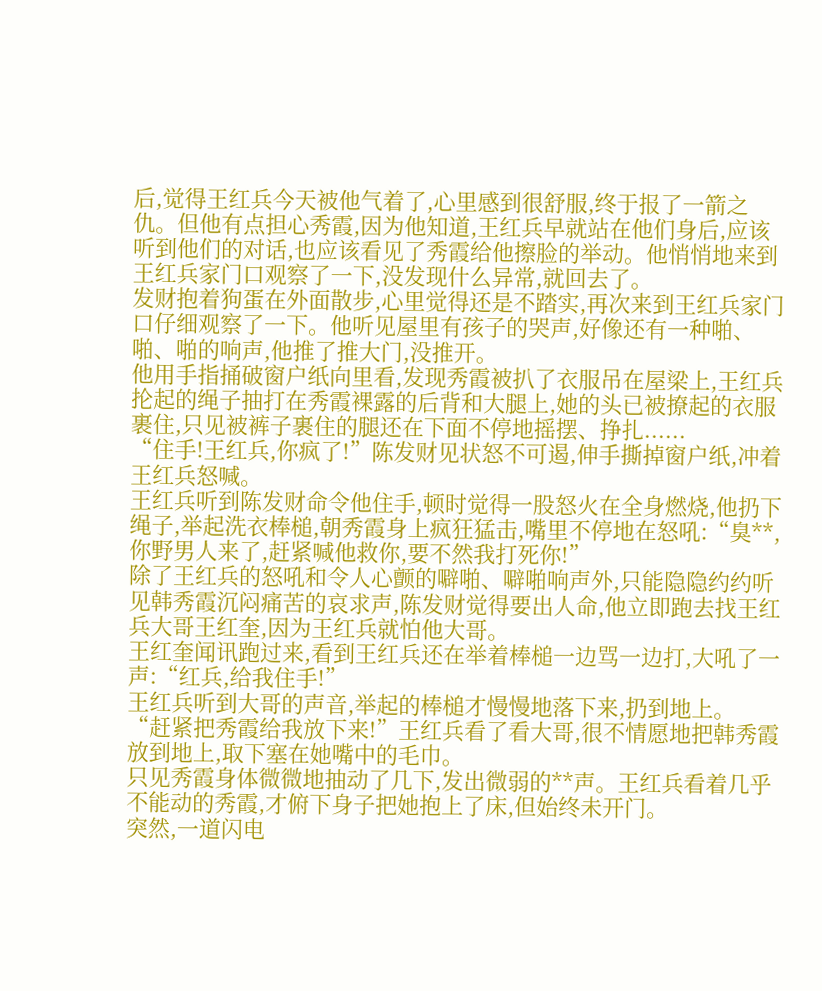后,觉得王红兵今天被他气着了,心里感到很舒服,终于报了一箭之仇。但他有点担心秀霞,因为他知道,王红兵早就站在他们身后,应该听到他们的对话,也应该看见了秀霞给他擦脸的举动。他悄悄地来到王红兵家门口观察了一下,没发现什么异常,就回去了。
发财抱着狗蛋在外面散步,心里觉得还是不踏实,再次来到王红兵家门口仔细观察了一下。他听见屋里有孩子的哭声,好像还有一种啪、啪、啪的响声,他推了推大门,没推开。
他用手指捅破窗户纸向里看,发现秀霞被扒了衣服吊在屋梁上,王红兵抡起的绳子抽打在秀霞裸露的后背和大腿上,她的头已被撩起的衣服裹住,只见被裤子裹住的腿还在下面不停地摇摆、挣扎......
“住手!王红兵,你疯了!”陈发财见状怒不可遏,伸手撕掉窗户纸,冲着王红兵怒喊。
王红兵听到陈发财命令他住手,顿时觉得一股怒火在全身燃烧,他扔下绳子,举起洗衣棒槌,朝秀霞身上疯狂猛击,嘴里不停地在怒吼:“臭**,你野男人来了,赶紧喊他救你,要不然我打死你!”
除了王红兵的怒吼和令人心颤的噼啪、噼啪响声外,只能隐隐约约听见韩秀霞沉闷痛苦的哀求声,陈发财觉得要出人命,他立即跑去找王红兵大哥王红奎,因为王红兵就怕他大哥。
王红奎闻讯跑过来,看到王红兵还在举着棒槌一边骂一边打,大吼了一声:“红兵,给我住手!”
王红兵听到大哥的声音,举起的棒槌才慢慢地落下来,扔到地上。
“赶紧把秀霞给我放下来!”王红兵看了看大哥,很不情愿地把韩秀霞放到地上,取下塞在她嘴中的毛巾。
只见秀霞身体微微地抽动了几下,发出微弱的**声。王红兵看着几乎不能动的秀霞,才俯下身子把她抱上了床,但始终未开门。
突然,一道闪电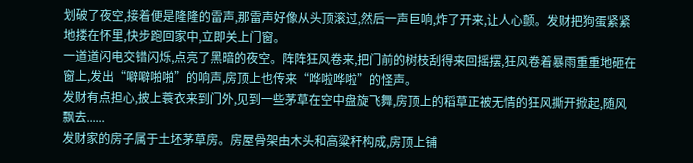划破了夜空,接着便是隆隆的雷声,那雷声好像从头顶滚过,然后一声巨响,炸了开来,让人心颤。发财把狗蛋紧紧地搂在怀里,快步跑回家中,立即关上门窗。
一道道闪电交错闪烁,点亮了黑暗的夜空。阵阵狂风卷来,把门前的树枝刮得来回摇摆,狂风卷着暴雨重重地砸在窗上,发出“噼噼啪啪”的响声,房顶上也传来“哗啦哗啦”的怪声。
发财有点担心,披上蓑衣来到门外,见到一些茅草在空中盘旋飞舞,房顶上的稻草正被无情的狂风撕开掀起,随风飘去......
发财家的房子属于土坯茅草房。房屋骨架由木头和高粱秆构成,房顶上铺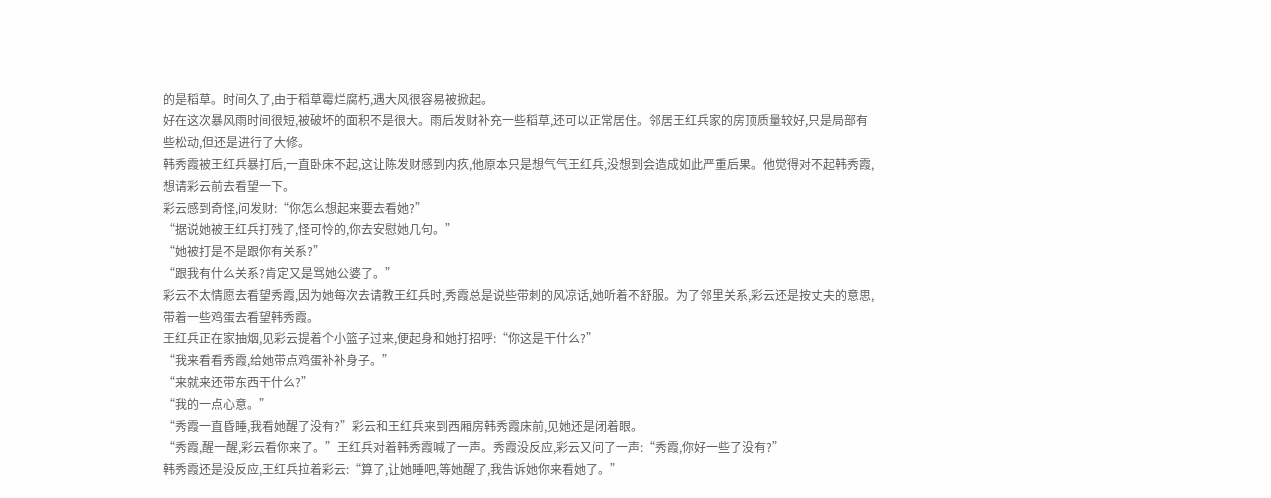的是稻草。时间久了,由于稻草霉烂腐朽,遇大风很容易被掀起。
好在这次暴风雨时间很短,被破坏的面积不是很大。雨后发财补充一些稻草,还可以正常居住。邻居王红兵家的房顶质量较好,只是局部有些松动,但还是进行了大修。
韩秀霞被王红兵暴打后,一直卧床不起,这让陈发财感到内疚,他原本只是想气气王红兵,没想到会造成如此严重后果。他觉得对不起韩秀霞,想请彩云前去看望一下。
彩云感到奇怪,问发财:“你怎么想起来要去看她?”
“据说她被王红兵打残了,怪可怜的,你去安慰她几句。”
“她被打是不是跟你有关系?”
“跟我有什么关系?肯定又是骂她公婆了。”
彩云不太情愿去看望秀霞,因为她每次去请教王红兵时,秀霞总是说些带刺的风凉话,她听着不舒服。为了邻里关系,彩云还是按丈夫的意思,带着一些鸡蛋去看望韩秀霞。
王红兵正在家抽烟,见彩云提着个小篮子过来,便起身和她打招呼:“你这是干什么?”
“我来看看秀霞,给她带点鸡蛋补补身子。”
“来就来还带东西干什么?”
“我的一点心意。”
“秀霞一直昏睡,我看她醒了没有?”彩云和王红兵来到西厢房韩秀霞床前,见她还是闭着眼。
“秀霞,醒一醒,彩云看你来了。”王红兵对着韩秀霞喊了一声。秀霞没反应,彩云又问了一声:“秀霞,你好一些了没有?”
韩秀霞还是没反应,王红兵拉着彩云:“算了,让她睡吧,等她醒了,我告诉她你来看她了。”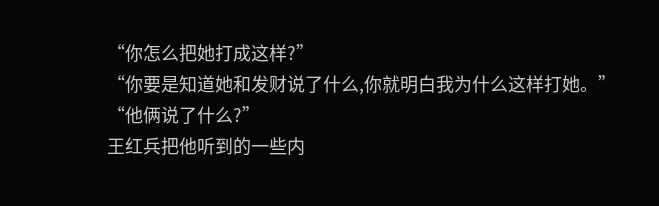“你怎么把她打成这样?”
“你要是知道她和发财说了什么,你就明白我为什么这样打她。”
“他俩说了什么?”
王红兵把他听到的一些内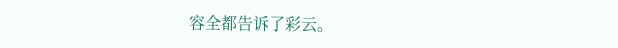容全都告诉了彩云。